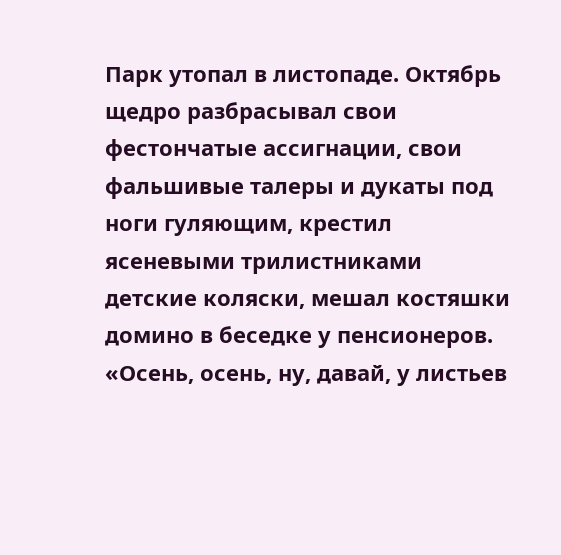Парк утопал в листопаде. Октябрь щедро разбрасывал свои фестончатые ассигнации, свои фальшивые талеры и дукаты под ноги гуляющим, крестил ясеневыми трилистниками детские коляски, мешал костяшки домино в беседке у пенсионеров. «Осень, осень, ну, давай, у листьев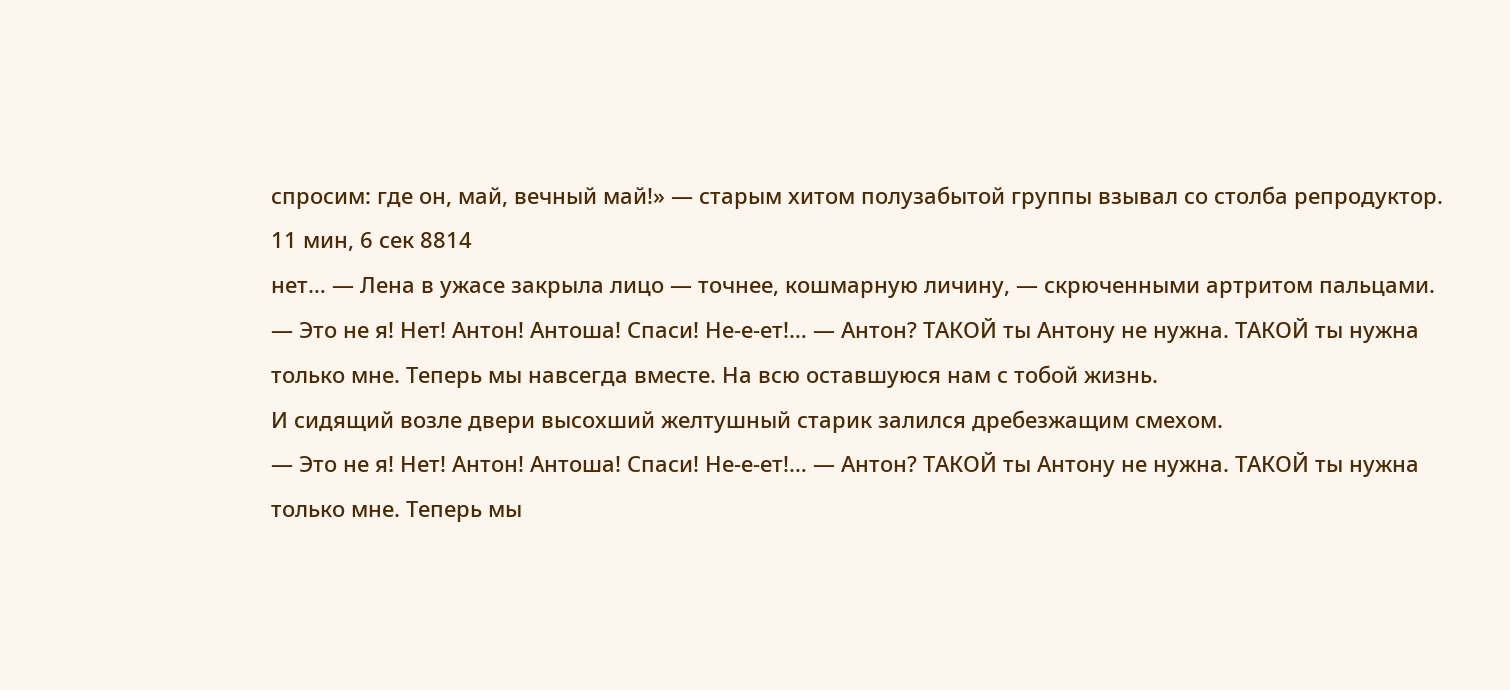спросим: где он, май, вечный май!» — старым хитом полузабытой группы взывал со столба репродуктор.
11 мин, 6 сек 8814
нет… — Лена в ужасе закрыла лицо — точнее, кошмарную личину, — скрюченными артритом пальцами.
— Это не я! Нет! Антон! Антоша! Спаси! Не-е-ет!… — Антон? ТАКОЙ ты Антону не нужна. ТАКОЙ ты нужна только мне. Теперь мы навсегда вместе. На всю оставшуюся нам с тобой жизнь.
И сидящий возле двери высохший желтушный старик залился дребезжащим смехом.
— Это не я! Нет! Антон! Антоша! Спаси! Не-е-ет!… — Антон? ТАКОЙ ты Антону не нужна. ТАКОЙ ты нужна только мне. Теперь мы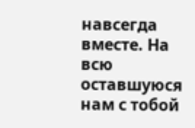навсегда вместе. На всю оставшуюся нам с тобой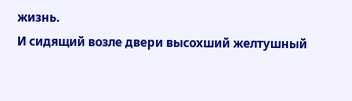жизнь.
И сидящий возле двери высохший желтушный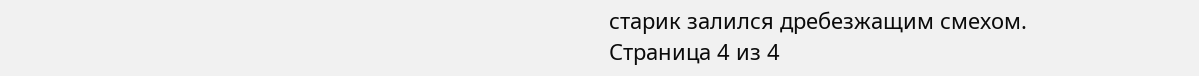старик залился дребезжащим смехом.
Страница 4 из 4